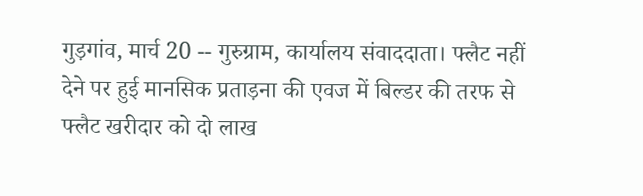गुड़गांव, मार्च 20 -- गुरुग्राम, कार्यालय संवाददाता। फ्लैट नहीं देने पर हुई मानसिक प्रताड़ना की एवज में बिल्डर की तरफ से फ्लैट खरीदार को दो लाख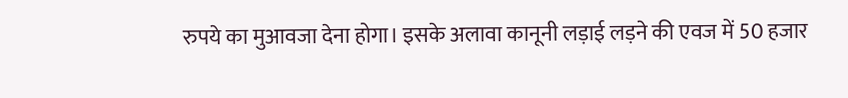रुपये का मुआवजा देना होगा। इसके अलावा कानूनी लड़ाई लड़ने की एवज में 50 हजार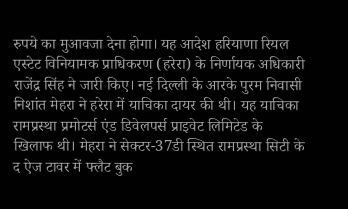रुपये का मुआवजा देना होगा। यह आदेश हरियाणा रियल एस्टेट विनियामक प्राधिकरण (हरेरा) के निर्णायक अधिकारी राजेंद्र सिंह ने जारी किए। नई दिल्ली के आरके पुरम निवासी निशांत मेहरा ने हरेरा में याचिका दायर की थी। यह याचिका रामप्रस्था प्रमोटर्स एंड डिवेलपर्स प्राइवेट लिमिटेड के खिलाफ थी। मेहरा ने सेक्टर-37डी स्थित रामप्रस्था सिटी के द ऐज टावर में फ्लैट बुक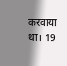करवाया था। 19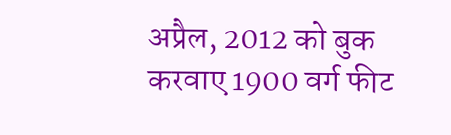अप्रैल, 2012 को बुक करवाए 1900 वर्ग फीट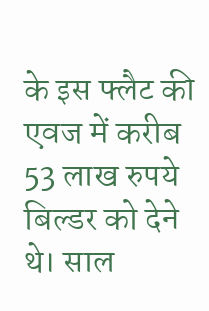के इस फ्लैट की एवज में करीब 53 लाख रुपये बिल्डर को देने थे। साल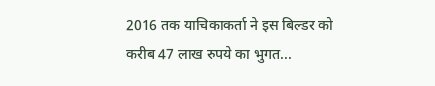2016 तक याचिकाकर्ता ने इस बिल्डर को करीब 47 लाख रुपये का भुगत...